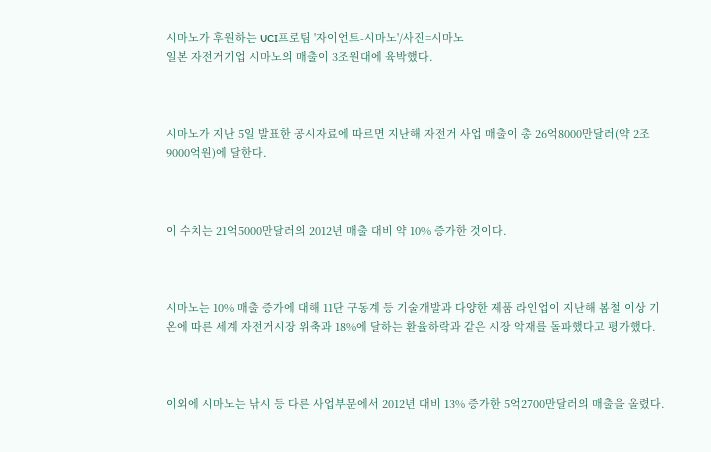시마노가 후원하는 UCI프로팀 '자이언트-시마노'/사진=시마노
일본 자전거기업 시마노의 매출이 3조원대에 육박했다.



시마노가 지난 5일 발표한 공시자료에 따르면 지난해 자전거 사업 매출이 총 26억8000만달러(약 2조9000억원)에 달한다.



이 수치는 21억5000만달러의 2012년 매출 대비 약 10% 증가한 것이다.



시마노는 10% 매출 증가에 대해 11단 구동계 등 기술개발과 다양한 제품 라인업이 지난해 봄철 이상 기온에 따른 세계 자전거시장 위축과 18%에 달하는 환율하락과 같은 시장 악재를 돌파했다고 평가했다.



이외에 시마노는 낚시 등 다른 사업부문에서 2012년 대비 13% 증가한 5억2700만달러의 매출을 올렸다.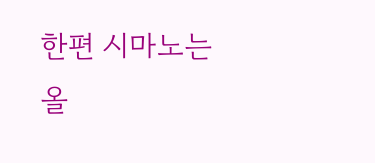한편 시마노는 올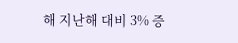해 지난해 대비 3% 증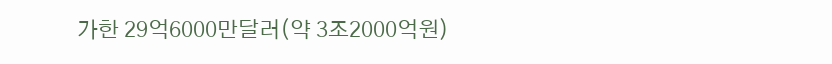가한 29억6000만달러(약 3조2000억원)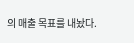의 매출 목표를 내놨다.